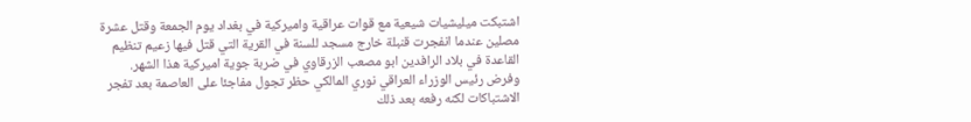اشتبكت ميليشيات شيعية مع قوات عراقية واميركية في بغداد يوم الجمعة وقتل عشرة مصلين عندما انفجرت قنبلة خارج مسجد للسنة في القرية التي قتل فيها زعيم تنظيم القاعدة في بلاد الرافدين ابو مصعب الزرقاوي في ضربة جوية اميركية هذا الشهر.
وفرض رئيس الوزراء العراقي نوري المالكي حظر تجول مفاجئا على العاصمة بعد تفجر الاشتباكات لكنه رفعه بعد ذلك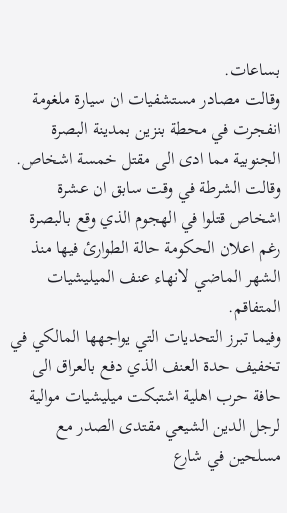بساعات.
وقالت مصادر مستشفيات ان سيارة ملغومة انفجرت في محطة بنزين بمدينة البصرة الجنوبية مما ادى الى مقتل خمسة اشخاص.
وقالت الشرطة في وقت سابق ان عشرة اشخاص قتلوا في الهجوم الذي وقع بالبصرة رغم اعلان الحكومة حالة الطوارئ فيها منذ الشهر الماضي لانهاء عنف الميليشيات المتفاقم.
وفيما تبرز التحديات التي يواجهها المالكي في تخفيف حدة العنف الذي دفع بالعراق الى حافة حرب اهلية اشتبكت ميليشيات موالية لرجل الدين الشيعي مقتدى الصدر مع مسلحين في شارع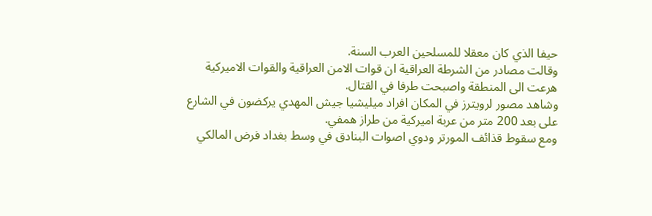حيفا الذي كان معقلا للمسلحين العرب السنة.
وقالت مصادر من الشرطة العراقية ان قوات الامن العراقية والقوات الاميركية هرعت الى المنطقة واصبحت طرفا في القتال.
وشاهد مصور لرويترز في المكان افراد ميليشيا جيش المهدي يركضون في الشارع على بعد 200 متر من عربة اميركية من طراز همفي.
ومع سقوط قذائف المورتر ودوي اصوات البنادق في وسط بغداد فرض المالكي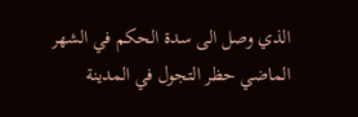الذي وصل الى سدة الحكم في الشهر الماضي حظر التجول في المدينة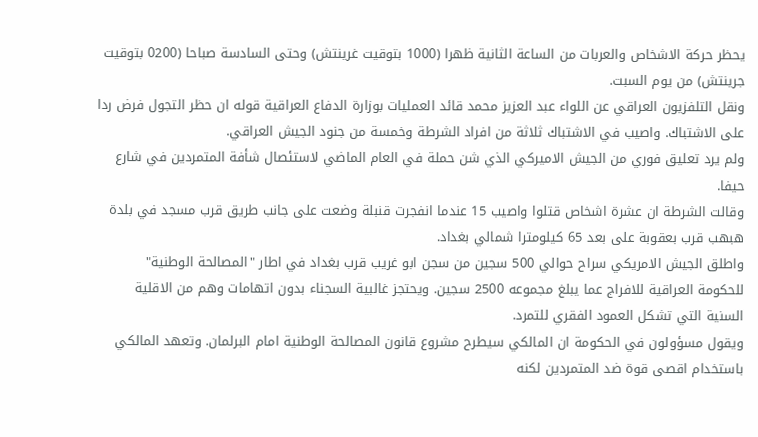يحظر حركة الاشخاص والعربات من الساعة الثانية ظهرا (1000 بتوقيت غرينتش) وحتى السادسة صباحا (0200 بتوقيت جرينتش) من يوم السبت.
ونقل التلفزيون العراقي عن اللواء عبد العزيز محمد قائد العمليات بوزارة الدفاع العراقية قوله ان حظر التجول فرض ردا على الاشتباك. واصيب في الاشتباك ثلاثة من افراد الشرطة وخمسة من جنود الجيش العراقي.
ولم يرد تعليق فوري من الجيش الاميركي الذي شن حملة في العام الماضي لاستئصال شأفة المتمردين في شارع حيفا.
وقالت الشرطة ان عشرة اشخاص قتلوا واصيب 15 عندما انفجرت قنبلة وضعت على جانب طريق قرب مسجد في بلدة هبهب قرب بعقوبة على بعد 65 كيلومترا شمالي بغداد.
واطلق الجيش الامريكي سراح حوالي 500 سجين من سجن ابو غريب قرب بغداد في اطار "المصالحة الوطنية" للحكومة العراقية للافراج عما يبلغ مجموعه 2500 سجين. ويحتجز غالبية السجناء بدون اتهامات وهم من الاقلية السنية التي تشكل العمود الفقري للتمرد.
ويقول مسؤولون في الحكومة ان المالكي سيطرح مشروع قانون المصالحة الوطنية امام البرلمان. وتعهد المالكي باستخدام اقصى قوة ضد المتمردين لكنه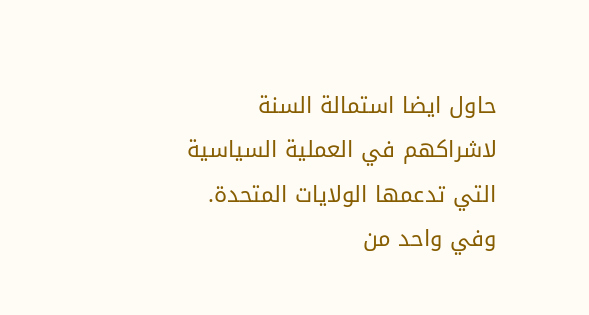حاول ايضا استمالة السنة لاشراكهم في العملية السياسية التي تدعمها الولايات المتحدة.
وفي واحد من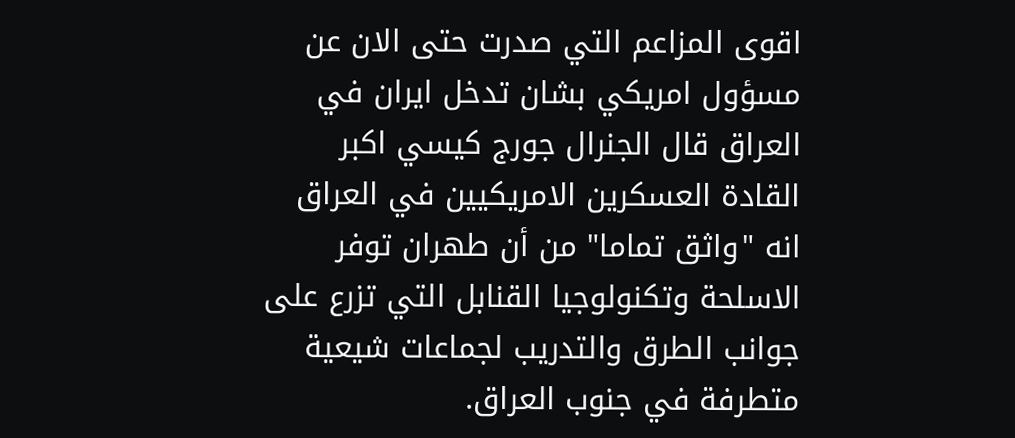اقوى المزاعم التي صدرت حتى الان عن مسؤول امريكي بشان تدخل ايران في العراق قال الجنرال جورج كيسي اكبر القادة العسكرين الامريكيين في العراق انه "واثق تماما" من أن طهران توفر الاسلحة وتكنولوجيا القنابل التي تزرع على جوانب الطرق والتدريب لجماعات شيعية متطرفة في جنوب العراق.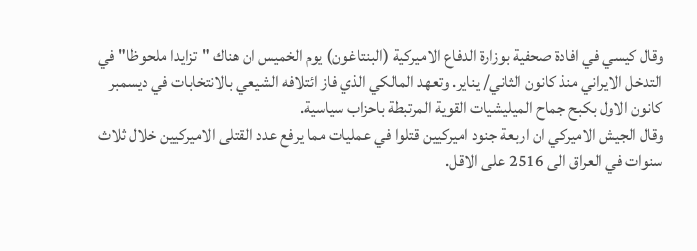وقال كيسي في افادة صحفية بوزارة الدفاع الاميركية (البنتاغون) يوم الخميس ان هناك "تزايدا ملحوظا" في التدخل الايراني منذ كانون الثاني/ يناير. وتعهد المالكي الذي فاز ائتلافه الشيعي بالانتخابات في ديسمبر كانون الاول بكبح جماح الميليشيات القوية المرتبطة باحزاب سياسية.
وقال الجيش الاميركي ان اربعة جنود اميركيين قتلوا في عمليات مما يرفع عدد القتلى الاميركيين خلال ثلاث سنوات في العراق الى 2516 على الاقل.